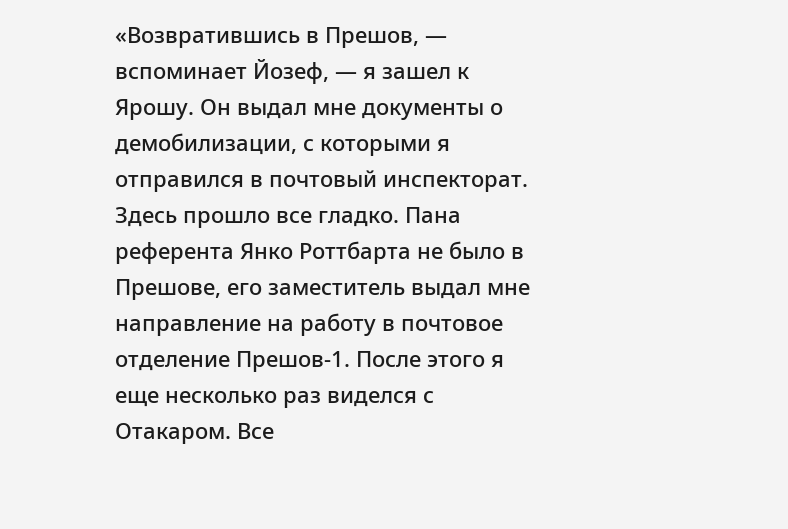«Возвратившись в Прешов, — вспоминает Йозеф, — я зашел к Ярошу. Он выдал мне документы о демобилизации, с которыми я отправился в почтовый инспекторат. Здесь прошло все гладко. Пана референта Янко Роттбарта не было в Прешове, его заместитель выдал мне направление на работу в почтовое отделение Прешов-1. После этого я еще несколько раз виделся с Отакаром. Все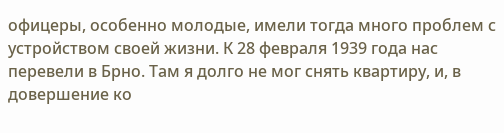офицеры, особенно молодые, имели тогда много проблем с устройством своей жизни. К 28 февраля 1939 года нас перевели в Брно. Там я долго не мог снять квартиру, и, в довершение ко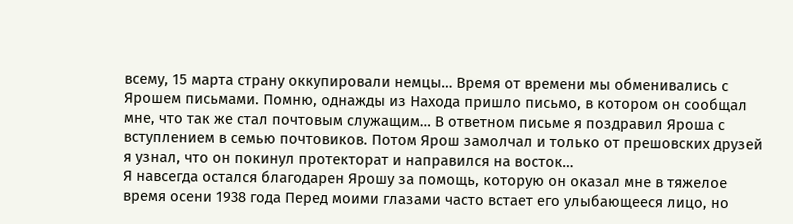всему, 15 марта страну оккупировали немцы… Время от времени мы обменивались с Ярошем письмами. Помню, однажды из Находа пришло письмо, в котором он сообщал мне, что так же стал почтовым служащим… В ответном письме я поздравил Яроша с вступлением в семью почтовиков. Потом Ярош замолчал и только от прешовских друзей я узнал, что он покинул протекторат и направился на восток…
Я навсегда остался благодарен Ярошу за помощь, которую он оказал мне в тяжелое время осени 1938 года Перед моими глазами часто встает его улыбающееся лицо, но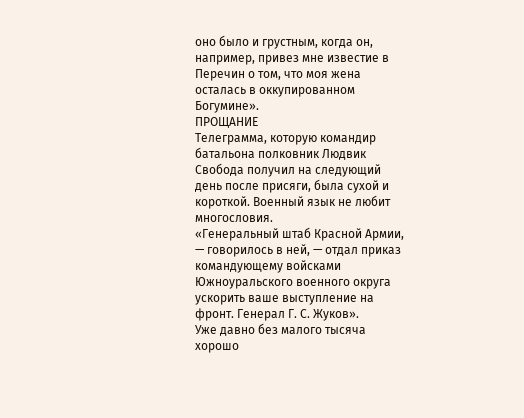оно было и грустным, когда он, например, привез мне известие в Перечин о том, что моя жена осталась в оккупированном Богумине».
ПРОЩАНИЕ
Телеграмма, которую командир батальона полковник Людвик Свобода получил на следующий день после присяги, была сухой и короткой. Военный язык не любит многословия.
«Генеральный штаб Красной Армии, — говорилось в ней, — отдал приказ командующему войсками Южноуральского военного округа ускорить ваше выступление на фронт. Генерал Г. С. Жуков».
Уже давно без малого тысяча хорошо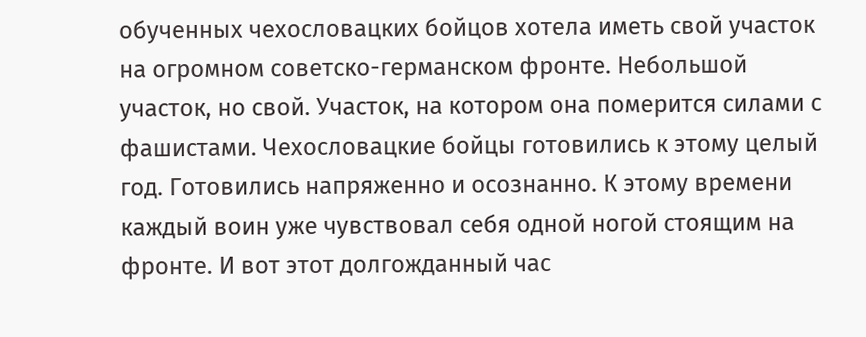обученных чехословацких бойцов хотела иметь свой участок на огромном советско-германском фронте. Небольшой участок, но свой. Участок, на котором она померится силами с фашистами. Чехословацкие бойцы готовились к этому целый год. Готовились напряженно и осознанно. К этому времени каждый воин уже чувствовал себя одной ногой стоящим на фронте. И вот этот долгожданный час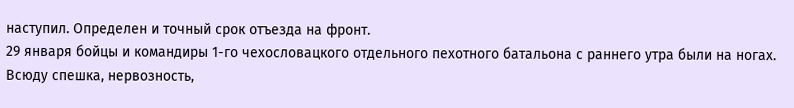наступил. Определен и точный срок отъезда на фронт.
29 января бойцы и командиры 1-го чехословацкого отдельного пехотного батальона с раннего утра были на ногах. Всюду спешка, нервозность,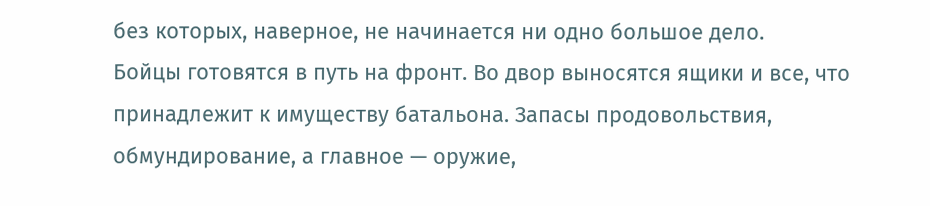без которых, наверное, не начинается ни одно большое дело.
Бойцы готовятся в путь на фронт. Во двор выносятся ящики и все, что принадлежит к имуществу батальона. Запасы продовольствия, обмундирование, а главное — оружие,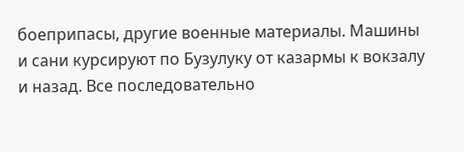боеприпасы, другие военные материалы. Машины и сани курсируют по Бузулуку от казармы к вокзалу и назад. Все последовательно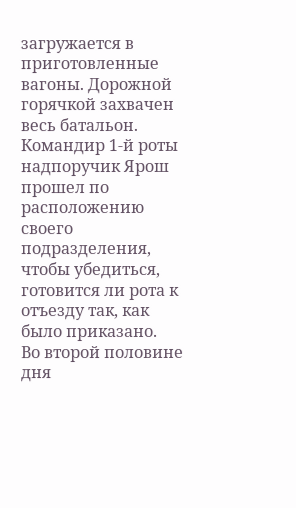загружается в приготовленные вагоны. Дорожной горячкой захвачен весь батальон.
Командир 1-й роты надпоручик Ярош прошел по расположению своего подразделения, чтобы убедиться, готовится ли рота к отъезду так, как было приказано.
Во второй половине дня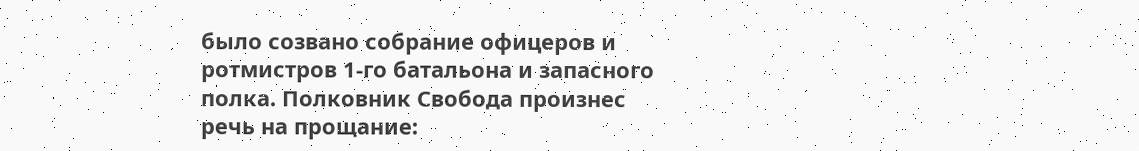было созвано собрание офицеров и ротмистров 1-го батальона и запасного полка. Полковник Свобода произнес речь на прощание: